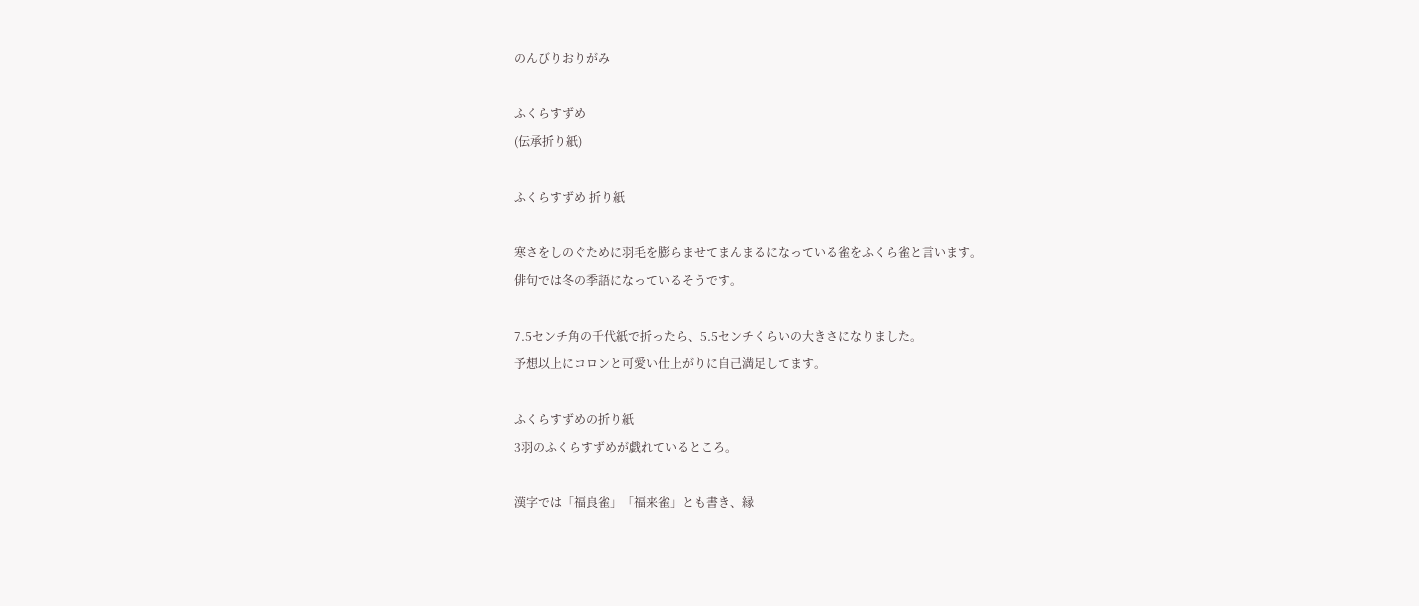のんびりおりがみ

ふくらすずめ
(伝承折り紙)

ふくらすずめ 折り紙

寒さをしのぐために羽毛を膨らませてまんまるになっている雀をふくら雀と言います。
俳句では冬の季語になっているそうです。

7.5センチ角の千代紙で折ったら、5.5センチくらいの大きさになりました。
予想以上にコロンと可愛い仕上がりに自己満足してます。

ふくらすずめの折り紙
3羽のふくらすずめが戯れているところ。

漢字では「福良雀」「福来雀」とも書き、縁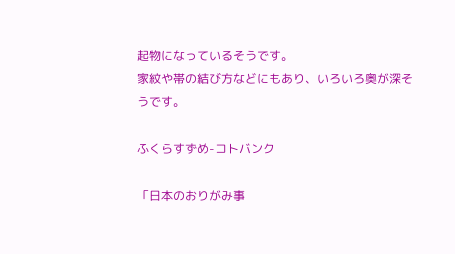起物になっているそうです。
家紋や帯の結び方などにもあり、いろいろ奥が深そうです。

ふくらすずめ-コトバンク

「日本のおりがみ事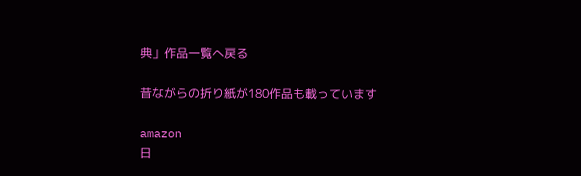典」作品一覧へ戻る

昔ながらの折り紙が180作品も載っています

amazon
日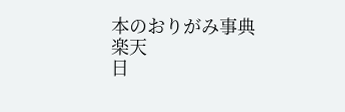本のおりがみ事典
楽天
日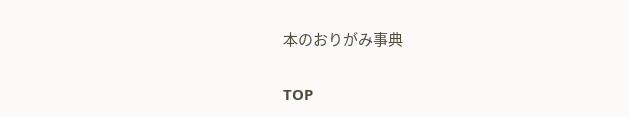本のおりがみ事典

TOP